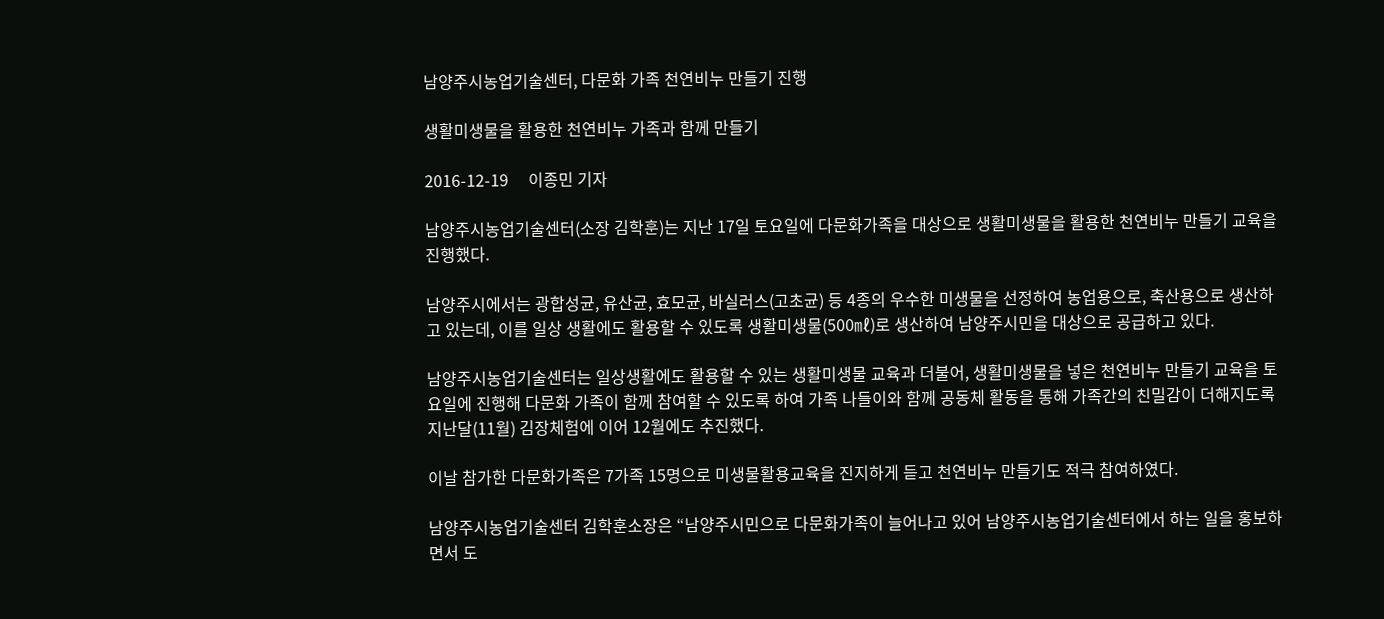남양주시농업기술센터, 다문화 가족 천연비누 만들기 진행

생활미생물을 활용한 천연비누 가족과 함께 만들기

2016-12-19     이종민 기자

남양주시농업기술센터(소장 김학훈)는 지난 17일 토요일에 다문화가족을 대상으로 생활미생물을 활용한 천연비누 만들기 교육을 진행했다.

남양주시에서는 광합성균, 유산균, 효모균, 바실러스(고초균) 등 4종의 우수한 미생물을 선정하여 농업용으로, 축산용으로 생산하고 있는데, 이를 일상 생활에도 활용할 수 있도록 생활미생물(500㎖)로 생산하여 남양주시민을 대상으로 공급하고 있다.

남양주시농업기술센터는 일상생활에도 활용할 수 있는 생활미생물 교육과 더불어, 생활미생물을 넣은 천연비누 만들기 교육을 토요일에 진행해 다문화 가족이 함께 참여할 수 있도록 하여 가족 나들이와 함께 공동체 활동을 통해 가족간의 친밀감이 더해지도록 지난달(11월) 김장체험에 이어 12월에도 추진했다.

이날 참가한 다문화가족은 7가족 15명으로 미생물활용교육을 진지하게 듣고 천연비누 만들기도 적극 참여하였다.

남양주시농업기술센터 김학훈소장은 “남양주시민으로 다문화가족이 늘어나고 있어 남양주시농업기술센터에서 하는 일을 홍보하면서 도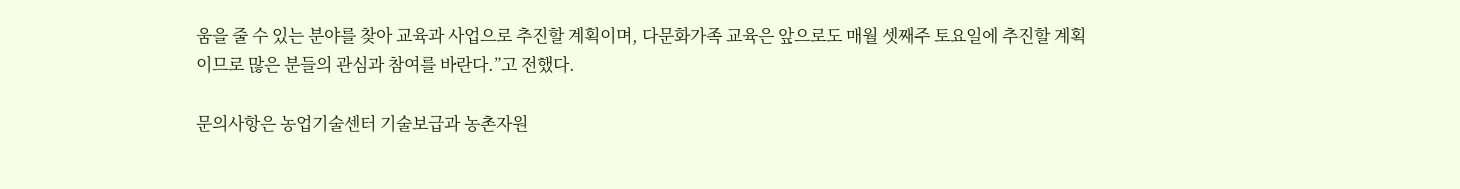움을 줄 수 있는 분야를 찾아 교육과 사업으로 추진할 계획이며, 다문화가족 교육은 앞으로도 매월 셋째주 토요일에 추진할 계획이므로 많은 분들의 관심과 참여를 바란다.”고 전했다.

문의사항은 농업기술센터 기술보급과 농촌자원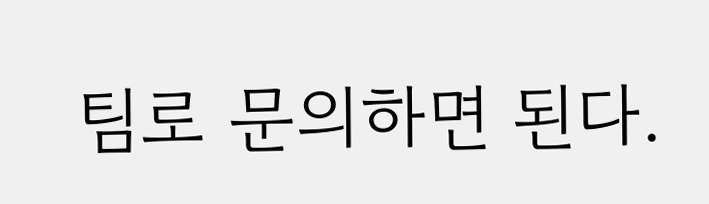팀로 문의하면 된다.